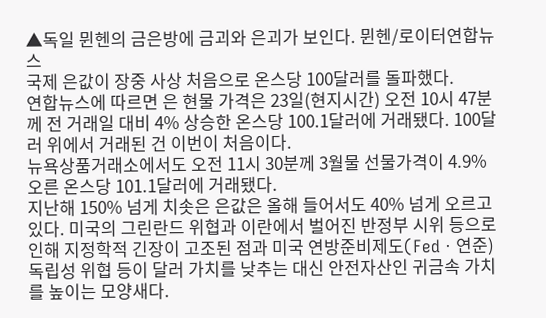▲독일 뮌헨의 금은방에 금괴와 은괴가 보인다. 뮌헨/로이터연합뉴스
국제 은값이 장중 사상 처음으로 온스당 100달러를 돌파했다.
연합뉴스에 따르면 은 현물 가격은 23일(현지시간) 오전 10시 47분께 전 거래일 대비 4% 상승한 온스당 100.1달러에 거래됐다. 100달러 위에서 거래된 건 이번이 처음이다.
뉴욕상품거래소에서도 오전 11시 30분께 3월물 선물가격이 4.9% 오른 온스당 101.1달러에 거래됐다.
지난해 150% 넘게 치솟은 은값은 올해 들어서도 40% 넘게 오르고 있다. 미국의 그린란드 위협과 이란에서 벌어진 반정부 시위 등으로 인해 지정학적 긴장이 고조된 점과 미국 연방준비제도(Fedㆍ연준) 독립성 위협 등이 달러 가치를 낮추는 대신 안전자산인 귀금속 가치를 높이는 모양새다.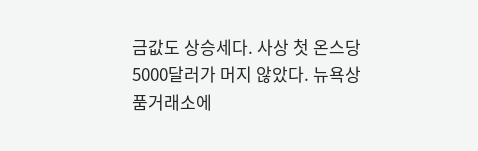금값도 상승세다. 사상 첫 온스당 5000달러가 머지 않았다. 뉴욕상품거래소에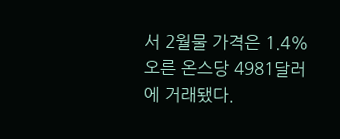서 2월물 가격은 1.4% 오른 온스당 4981달러에 거래됐다.